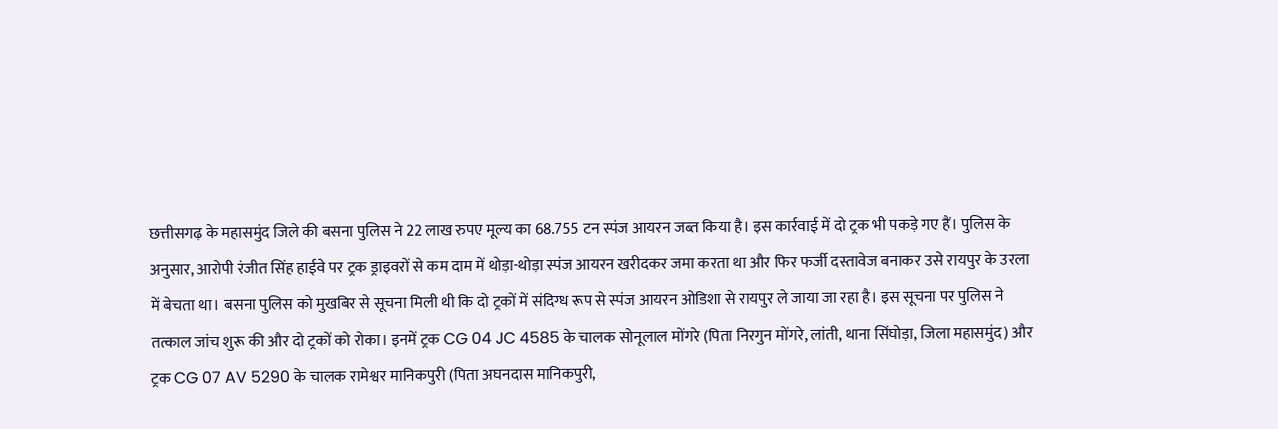छत्तीसगढ़ के महासमुंद जिले की बसना पुलिस ने 22 लाख रुपए मूल्य का 68.755 टन स्पंज आयरन जब्त किया है। इस कार्रवाई में दो ट्रक भी पकड़े गए हैं। पुलिस के अनुसार, आरोपी रंजीत सिंह हाईवे पर ट्रक ड्राइवरों से कम दाम में थोड़ा-थोड़ा स्पंज आयरन खरीदकर जमा करता था और फिर फर्जी दस्तावेज बनाकर उसे रायपुर के उरला में बेचता था। बसना पुलिस को मुखबिर से सूचना मिली थी कि दो ट्रकों में संदिग्ध रूप से स्पंज आयरन ओडिशा से रायपुर ले जाया जा रहा है। इस सूचना पर पुलिस ने तत्काल जांच शुरू की और दो ट्रकों को रोका। इनमें ट्रक CG 04 JC 4585 के चालक सोनूलाल मोंगरे (पिता निरगुन मोंगरे, लांती, थाना सिंघोड़ा, जिला महासमुंद) और ट्रक CG 07 AV 5290 के चालक रामेश्वर मानिकपुरी (पिता अघनदास मानिकपुरी,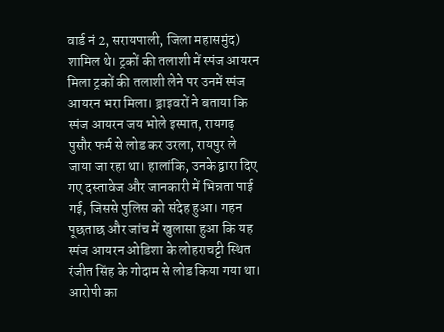वार्ड नं 2, सरायपाली, जिला महासमुंद) शामिल थे। ट्रकों की तलाशी में स्पंज आयरन मिला ट्रकों की तलाशी लेने पर उनमें स्पंज आयरन भरा मिला। ड्राइवरों ने बताया कि स्पंज आयरन जय भोले इस्पात, रायगढ़ पुसौर फर्म से लोड कर उरला, रायपुर ले जाया जा रहा था। हालांकि, उनके द्वारा दिए गए दस्तावेज और जानकारी में भिन्नता पाई गई, जिससे पुलिस को संदेह हुआ। गहन पूछताछ और जांच में खुलासा हुआ कि यह स्पंज आयरन ओडिशा के लोहराचट्टी स्थित रंजीत सिंह के गोदाम से लोड किया गया था। आरोपी का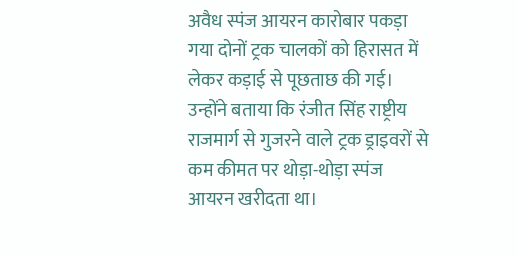अवैध स्पंज आयरन कारोबार पकड़ा गया दोनों ट्रक चालकों को हिरासत में लेकर कड़ाई से पूछताछ की गई। उन्होंने बताया कि रंजीत सिंह राष्ट्रीय राजमार्ग से गुजरने वाले ट्रक ड्राइवरों से कम कीमत पर थोड़ा-थोड़ा स्पंज आयरन खरीदता था।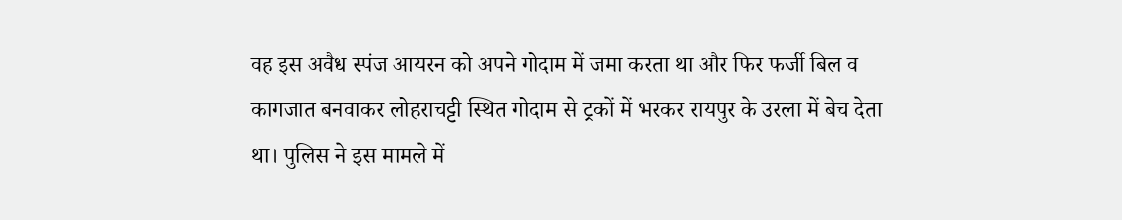वह इस अवैध स्पंज आयरन को अपने गोदाम में जमा करता था और फिर फर्जी बिल व कागजात बनवाकर लोहराचट्टी स्थित गोदाम से ट्रकों में भरकर रायपुर के उरला में बेच देता था। पुलिस ने इस मामले में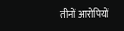तीनों आरोपियों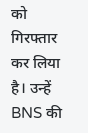को गिरफ्तार कर लिया है। उन्हें BNS की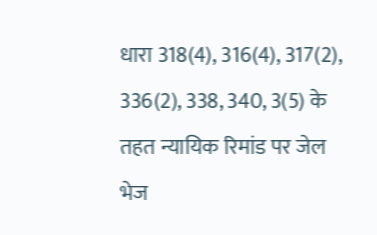धारा 318(4), 316(4), 317(2), 336(2), 338, 340, 3(5) के तहत न्यायिक रिमांड पर जेल भेज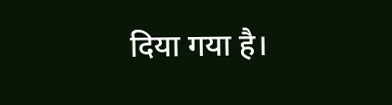दिया गया है।